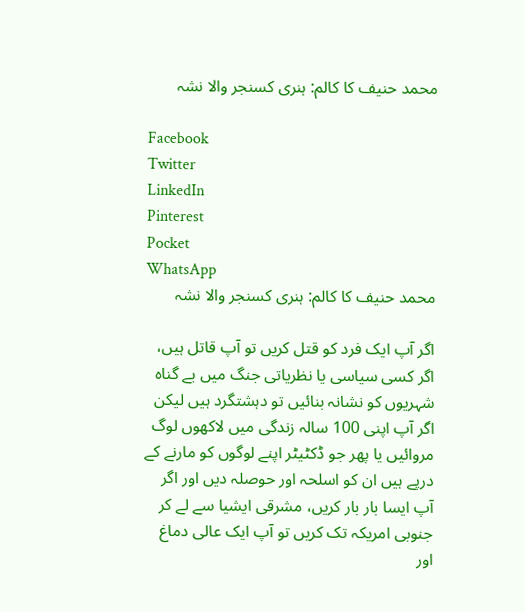محمد حنیف کا کالم: ہنری کسنجر والا نشہ

Facebook
Twitter
LinkedIn
Pinterest
Pocket
WhatsApp
محمد حنیف کا کالم: ہنری کسنجر والا نشہ

اگر آپ ایک فرد کو قتل کریں تو آپ قاتل ہیں، اگر کسی سیاسی یا نظریاتی جنگ میں بے گناہ شہریوں کو نشانہ بنائیں تو دہشتگرد ہیں لیکن اگر آپ اپنی 100 سالہ زندگی میں لاکھوں لوگ مروائیں یا پھر جو ڈکٹیٹر اپنے لوگوں کو مارنے کے درپے ہیں ان کو اسلحہ اور حوصلہ دیں اور اگر آپ ایسا بار بار کریں، مشرقی ایشیا سے لے کر جنوبی امریکہ تک کریں تو آپ ایک عالی دماغ اور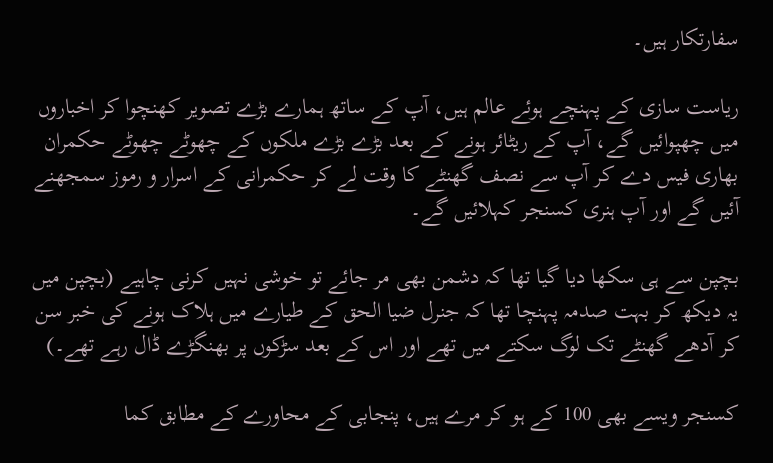سفارتکار ہیں۔

ریاست سازی کے پہنچے ہوئے عالم ہیں، آپ کے ساتھ ہمارے بڑے تصویر کھنچوا کر اخباروں میں چھپوائیں گے، آپ کے ریٹائر ہونے کے بعد بڑے بڑے ملکوں کے چھوٹے چھوٹے حکمران بھاری فیس دے کر آپ سے نصف گھنٹے کا وقت لے کر حکمرانی کے اسرار و رموز سمجھنے آئیں گے اور آپ ہنری کسنجر کہلائیں گے۔

بچپن سے ہی سکھا دیا گیا تھا کہ دشمن بھی مر جائے تو خوشی نہیں کرنی چاہیے (بچپن میں یہ دیکھ کر بہت صدمہ پہنچا تھا کہ جنرل ضیا الحق کے طیارے میں ہلاک ہونے کی خبر سن کر آدھے گھنٹے تک لوگ سکتے میں تھے اور اس کے بعد سڑکوں پر بھنگڑے ڈال رہے تھے۔)

کسنجر ویسے بھی 100 کے ہو کر مرے ہیں، پنجابی کے محاورے کے مطابق کما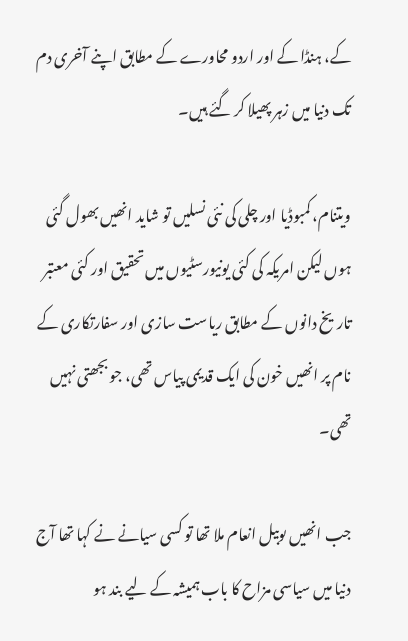کے، ہنڈا کے اور اردو محاورے کے مطابق اپنے آخری دم تک دنیا میں زہر پھیلا کر گئے ہیں۔

ویتنام، کمبوڈیا اور چلی کی نئی نسلیں تو شاید انھیں بھول گئی ہوں لیکن امریکہ کی کئی یونیورسٹیوں میں تحقیق اور کئی معتبر تاریخ دانوں کے مطابق ریاست سازی اور سفارتکاری کے نام پر انھیں خون کی ایک قدیمی پیاس تھی، جو بجھتی نہیں تھی۔

جب انھیں ںوبیل انعام ملا تھا تو کسی سیانے نے کہا تھا آج دنیا میں سیاسی مزاح کا باب ہمیشہ کے لیے بند ہو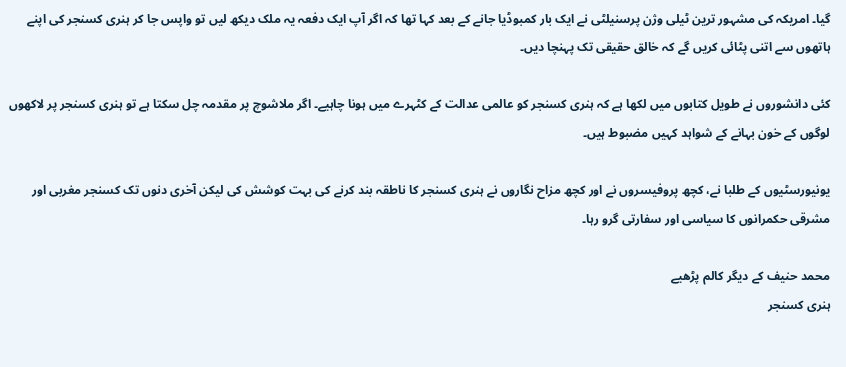گیا۔ امریکہ کی مشہور ترین ٹیلی وژن پرسنیلٹی نے ایک بار کمبوڈیا جانے کے بعد کہا تھا کہ اگر آپ ایک دفعہ یہ ملک دیکھ لیں تو واپس جا کر ہنری کسنجر کی اپنے ہاتھوں سے اتنی پٹائی کریں گے کہ خالق حقیقی تک پہنچا دیں۔

کئی دانشوروں نے طویل کتابوں میں لکھا ہے کہ ہنری کسنجر کو عالمی عدالت کے کٹہرے میں ہونا چاہیے۔ اگر ملاشوچ پر مقدمہ چل سکتا ہے تو ہنری کسنجر پر لاکھوں لوگوں کے خون بہانے کے شواہد کہیں مضبوط ہیں۔

یونیورسٹیوں کے طلبا نے، کچھ پروفیسروں نے اور کچھ مزاح نگاروں نے ہنری کسنجر کا ناطقہ بند کرنے کی بہت کوشش کی لیکن آخری دنوں تک کسنجر مغربی اور مشرقی حکمرانوں کا سیاسی اور سفارتی گرو رہا۔

محمد حنیف کے دیگر کالم پڑھیے
ہنری کسنجر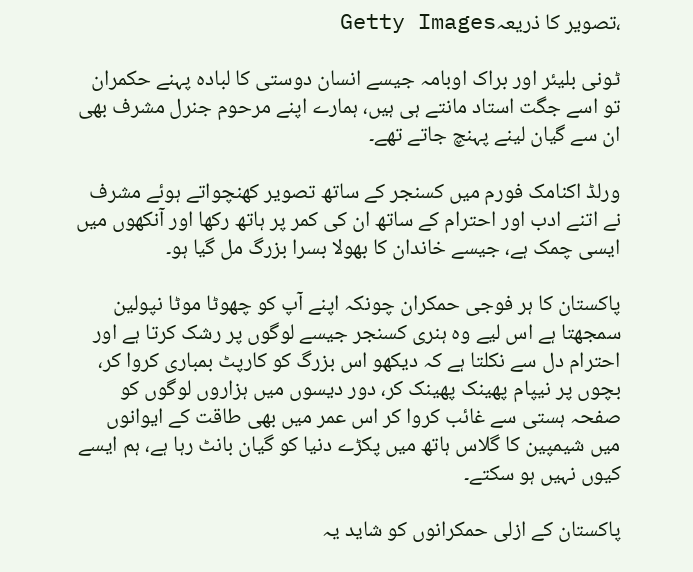،تصویر کا ذریعہGetty Images

ٹونی بلیئر اور براک اوبامہ جیسے انسان دوستی کا لبادہ پہنے حکمران تو اسے جگت استاد مانتے ہی ہیں، ہمارے اپنے مرحوم جنرل مشرف بھی ان سے گیان لینے پہنچ جاتے تھے۔

ورلڈ اکنامک فورم میں کسنجر کے ساتھ تصویر کھنچواتے ہوئے مشرف نے اتنے ادب اور احترام کے ساتھ ان کی کمر پر ہاتھ رکھا اور آنکھوں میں ایسی چمک ہے، جیسے خاندان کا بھولا بسرا بزرگ مل گیا ہو۔

پاکستان کا ہر فوجی حمکران چونکہ اپنے آپ کو چھوٹا موٹا نپولین سمجھتا ہے اس لیے وہ ہنری کسنجر جیسے لوگوں پر رشک کرتا ہے اور احترام دل سے نکلتا ہے کہ دیکھو اس بزرگ کو کارپٹ بمباری کروا کر، بچوں پر نیپام پھینک پھینک کر، دور دیسوں میں ہزاروں لوگوں کو صفحہ ہستی سے غائب کروا کر اس عمر میں بھی طاقت کے ایوانوں میں شیمپین کا گلاس ہاتھ میں پکڑے دنیا کو گیان بانٹ رہا ہے، ہم ایسے کیوں نہیں ہو سکتے۔

پاکستان کے ازلی حمکرانوں کو شاید یہ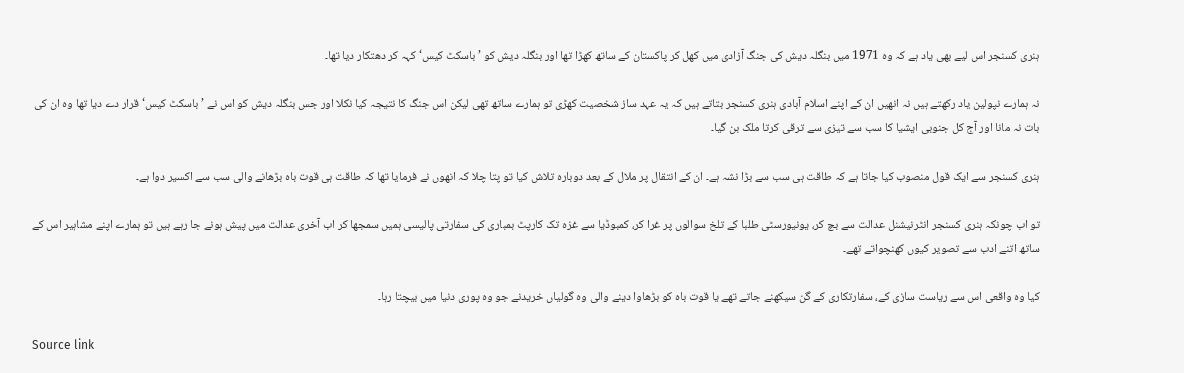ہنری کسنجر اس لیے بھی یاد ہے کہ وہ 1971 میں بنگلہ دیش کی جنگ آزادی میں کھل کر پاکستان کے ساتھ کھڑا تھا اور بنگلہ دیش کو ’باسکٹ کیس‘ کہہ کر دھتکار دیا تھا۔

نہ ہمارے نپولین یاد رکھتے ہیں نہ انھیں ان کے اپنے اسلام آبادی ہنری کسنجر بتاتے ہیں کہ یہ عہد ساز شخصیت کھڑی تو ہمارے ساتھ تھی لیکن اس جنگ کا نتیجہ کیا نکلا اور جس بنگلہ دیش کو اس نے ’باسکٹ کیس‘ قرار دے دیا تھا وہ ان کی بات نہ مانا اور آج کل جنوبی ایشیا کا سب سے تیزی سے ترقی کرتا ملک بن گیا۔

ہنری کسنجر سے ایک قول منصوب کیا جاتا ہے کہ طاقت ہی سب سے بڑا نشہ ہے۔ ان کے انتقال پر ملال کے بعد دوبارہ تلاش کیا تو پتا چلا کہ انھوں نے فرمایا تھا کہ طاقت ہی قوت باہ بڑھانے والی سب سے اکسیر دوا ہے۔

تو اب چونکہ ہنری کسنجر انٹرنیشنل عدالت سے بچ کر، یونیورسٹی طلبا کے تلخ سوالوں پر غرا کر، کمبوڈیا سے غزہ تک کارپٹ بمباری کی سفارتی پالیسی ہمیں سمجھا کر اب آخری عدالت میں پیش ہونے جا رہے ہیں تو ہمارے اپنے مشاہیر اس کے ساتھ اتنے ادب سے تصویر کیوں کھنچواتے تھے۔

کیا وہ واقعی اس سے ریاست سازی کے، سفارتکاری کے گن سیکھنے جاتے تھے یا قوت باہ کو بڑھاوا دینے والی وہ گولیاں خریدنے جو وہ پوری دنیا میں بیچتا رہا۔

Source link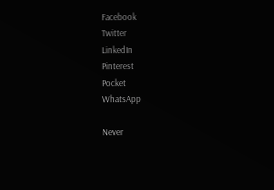Facebook
Twitter
LinkedIn
Pinterest
Pocket
WhatsApp

Never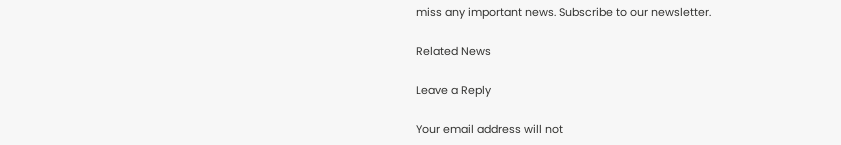miss any important news. Subscribe to our newsletter.

Related News

Leave a Reply

Your email address will not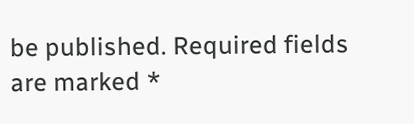be published. Required fields are marked *